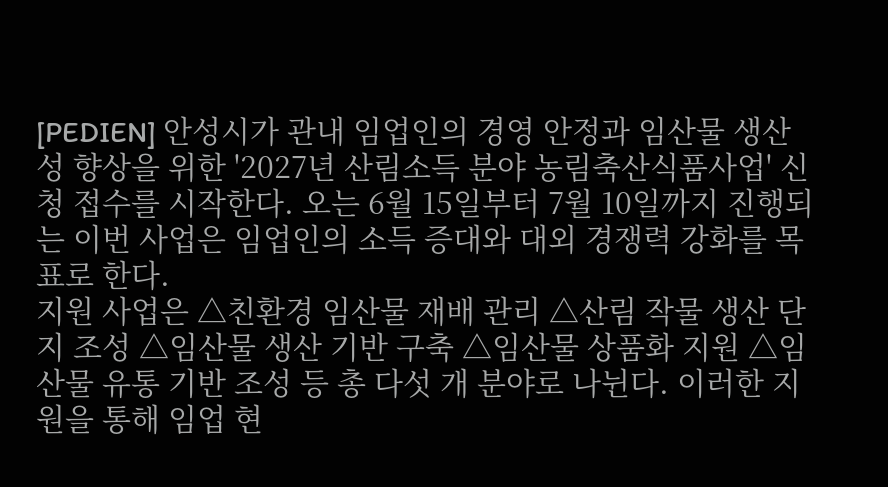[PEDIEN] 안성시가 관내 임업인의 경영 안정과 임산물 생산성 향상을 위한 '2027년 산림소득 분야 농림축산식품사업' 신청 접수를 시작한다. 오는 6월 15일부터 7월 10일까지 진행되는 이번 사업은 임업인의 소득 증대와 대외 경쟁력 강화를 목표로 한다.
지원 사업은 △친환경 임산물 재배 관리 △산림 작물 생산 단지 조성 △임산물 생산 기반 구축 △임산물 상품화 지원 △임산물 유통 기반 조성 등 총 다섯 개 분야로 나뉜다. 이러한 지원을 통해 임업 현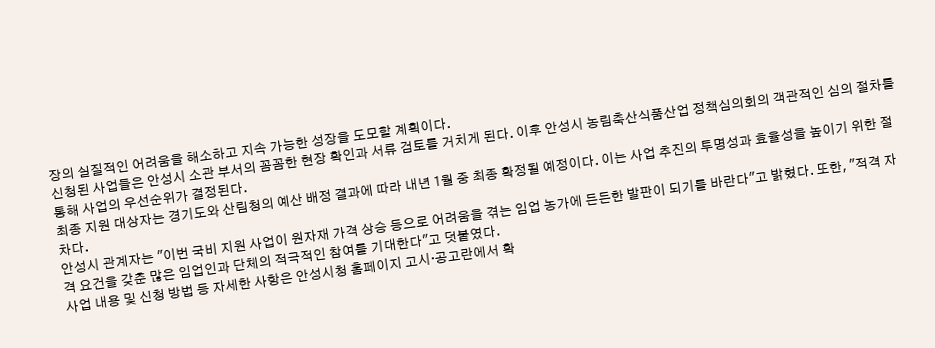장의 실질적인 어려움을 해소하고 지속 가능한 성장을 도모할 계획이다.
신청된 사업들은 안성시 소관 부서의 꼼꼼한 현장 확인과 서류 검토를 거치게 된다. 이후 안성시 농림축산식품산업 정책심의회의 객관적인 심의 절차를 통해 사업의 우선순위가 결정된다.
최종 지원 대상자는 경기도와 산림청의 예산 배정 결과에 따라 내년 1월 중 최종 확정될 예정이다. 이는 사업 추진의 투명성과 효율성을 높이기 위한 절차다.
안성시 관계자는 "이번 국비 지원 사업이 원자재 가격 상승 등으로 어려움을 겪는 임업 농가에 든든한 발판이 되기를 바란다"고 밝혔다. 또한, "적격 자격 요건을 갖춘 많은 임업인과 단체의 적극적인 참여를 기대한다"고 덧붙였다.
사업 내용 및 신청 방법 등 자세한 사항은 안성시청 홈페이지 고시·공고란에서 확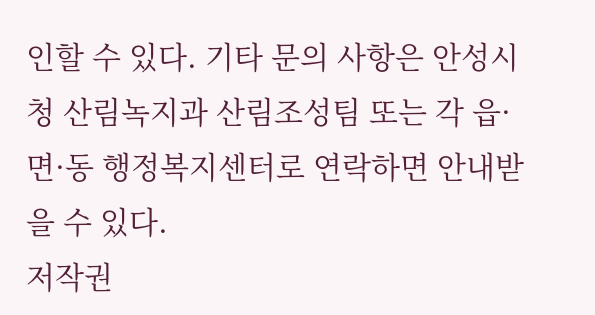인할 수 있다. 기타 문의 사항은 안성시청 산림녹지과 산림조성팀 또는 각 읍·면·동 행정복지센터로 연락하면 안내받을 수 있다.
저작권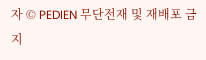자 © PEDIEN 무단전재 및 재배포 금지